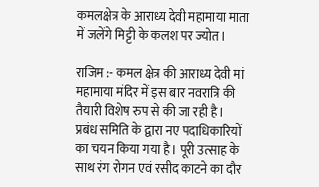कमलक्षेत्र के आराध्य देवी महामाया माता में जलेंगे मिट्टी के कलश पर ज्योत।

राजिम :- कमल क्षेत्र की आराध्य देवी मां महामाया मंदिर में इस बार नवरात्रि की तैयारी विशेष रुप से की जा रही है। प्रबंध समिति के द्वारा नए पदाधिकारियों का चयन किया गया है। पूरी उत्साह के साथ रंग रोगन एवं रसीद काटने का दौर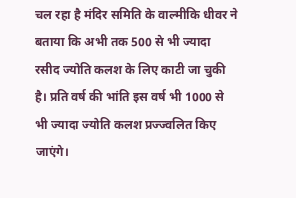चल रहा है मंदिर समिति के वाल्मीकि धीवर ने बताया कि अभी तक 500 से भी ज्यादा रसीद ज्योति कलश के लिए काटी जा चुकी है। प्रति वर्ष की भांति इस वर्ष भी 1000 से भी ज्यादा ज्योति कलश प्रज्ज्वलित किए जाएंगे।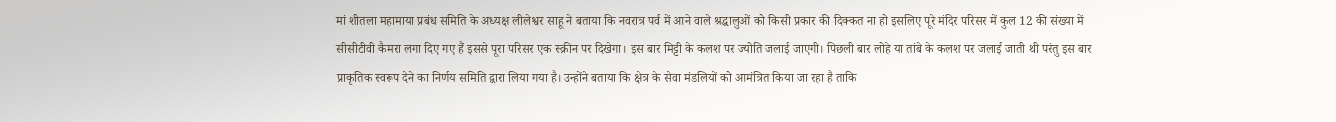मां शीतला महामाया प्रबंध समिति के अध्यक्ष लीलेश्वर साहू ने बताया कि नवरात्र पर्व में आने वाले श्रद्धालुओं को किसी प्रकार की दिक्कत ना हो इसलिए पूरे मंदिर परिसर में कुल 12 की संख्या में सीसीटीवी कैमरा लगा दिए गए हैं इससे पूरा परिसर एक स्क्रीन पर दिखेगा। इस बार मिट्टी के कलश पर ज्योति जलाई जाएगी। पिछली बार लोहे या तांबे के कलश पर जलाई जाती थी परंतु इस बार प्राकृतिक स्वरूप देने का निर्णय समिति द्वारा लिया गया है। उन्होंने बताया कि क्षेत्र के सेवा मंडलियों को आमंत्रित किया जा रहा है ताकि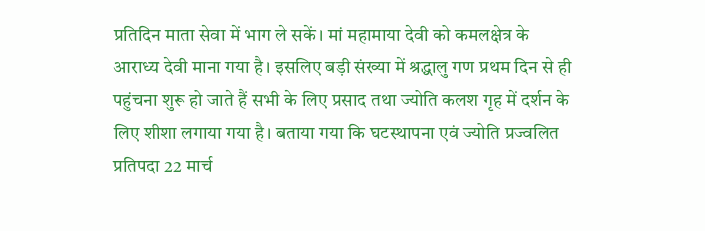प्रतिदिन माता सेवा में भाग ले सकें। मां महामाया देवी को कमलक्षेत्र के आराध्य देवी माना गया है। इसलिए बड़ी संख्या में श्रद्धालु गण प्रथम दिन से ही पहुंचना शुरू हो जाते हैं सभी के लिए प्रसाद तथा ज्योति कलश गृह में दर्शन के लिए शीशा लगाया गया है। बताया गया कि घटस्थापना एवं ज्योति प्रज्वलित प्रतिपदा 22 मार्च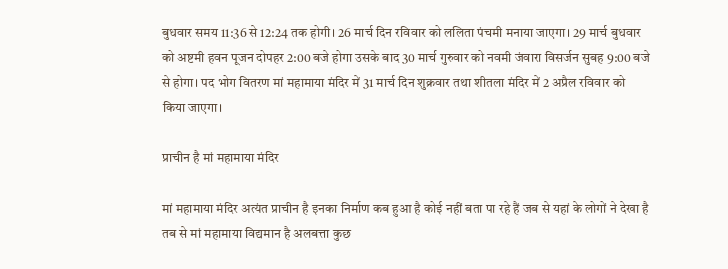बुधवार समय 11:36 से 12:24 तक होगी। 26 मार्च दिन रविवार को ललिता पंचमी मनाया जाएगा। 29 मार्च बुधवार को अष्टमी हवन पूजन दोपहर 2:00 बजे होगा उसके बाद 30 मार्च गुरुवार को नवमी जंवारा विसर्जन सुबह 9:00 बजे से होगा। पद भोग वितरण मां महामाया मंदिर में 31 मार्च दिन शुक्रवार तथा शीतला मंदिर में 2 अप्रैल रविवार को किया जाएगा।

प्राचीन है मां महामाया मंदिर

मां महामाया मंदिर अत्यंत प्राचीन है इनका निर्माण कब हुआ है कोई नहीं बता पा रहे हैं जब से यहां के लोगों ने देखा है तब से मां महामाया विद्यमान है अलबत्ता कुछ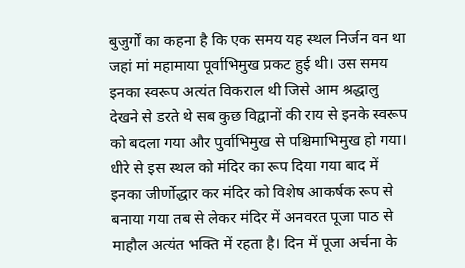बुजुर्गों का कहना है कि एक समय यह स्थल निर्जन वन था जहां मां महामाया पूर्वाभिमुख प्रकट हुई थी। उस समय इनका स्वरूप अत्यंत विकराल थी जिसे आम श्रद्धालु देखने से डरते थे सब कुछ विद्वानों की राय से इनके स्वरूप को बदला गया और पुर्वाभिमुख से पश्चिमाभिमुख हो गया। धीरे से इस स्थल को मंदिर का रूप दिया गया बाद में इनका जीर्णोद्धार कर मंदिर को विशेष आकर्षक रूप से बनाया गया तब से लेकर मंदिर में अनवरत पूजा पाठ से माहौल अत्यंत भक्ति में रहता है। दिन में पूजा अर्चना के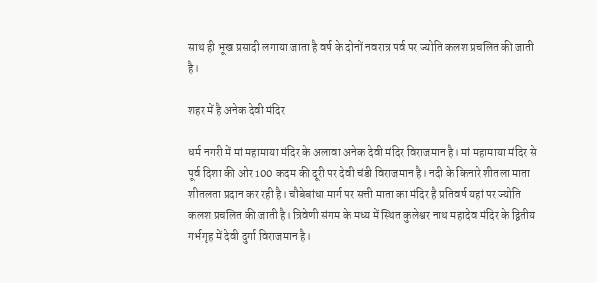साथ ही भूख प्रसादी लगाया जाता है वर्ष के दोनों नवरात्र पर्व पर ज्योति कलश प्रचलित की जाती है।

शहर में है अनेक देवी मंदिर

धर्म नगरी में मां महामाया मंदिर के अलावा अनेक देवी मंदिर विराजमान है। मां महामाया मंदिर से पूर्व दिशा की ओर 100 कदम की दूरी पर देवी चंडी विराजमान है। नदी के किनारे शीतला माता शीतलता प्रदान कर रही है। चौबेबांधा मार्ग पर सत्ती माता का मंदिर है प्रतिवर्ष यहां पर ज्योति कलश प्रचलित की जाती है। त्रिवेणी संगम के मध्य में स्थित कुलेश्वर नाथ महादेव मंदिर के द्वितीय गर्भगृह में देवी दुर्गा विराजमान है।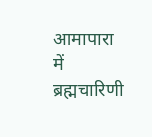आमापारा में ब्रह्मचारिणी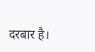दरबार है।